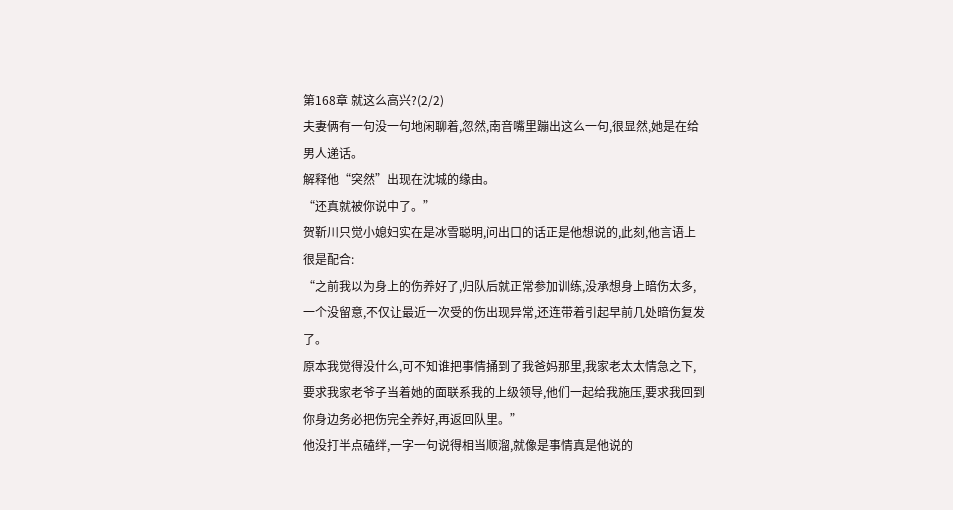第168章 就这么高兴?(2/2)
夫妻俩有一句没一句地闲聊着,忽然,南音嘴里蹦出这么一句,很显然,她是在给男人递话。
解释他“突然”出现在沈城的缘由。
“还真就被你说中了。”
贺靳川只觉小媳妇实在是冰雪聪明,问出口的话正是他想说的,此刻,他言语上很是配合:
“之前我以为身上的伤养好了,归队后就正常参加训练,没承想身上暗伤太多,一个没留意,不仅让最近一次受的伤出现异常,还连带着引起早前几处暗伤复发了。
原本我觉得没什么,可不知谁把事情捅到了我爸妈那里,我家老太太情急之下,
要求我家老爷子当着她的面联系我的上级领导,他们一起给我施压,要求我回到你身边务必把伤完全养好,再返回队里。”
他没打半点磕绊,一字一句说得相当顺溜,就像是事情真是他说的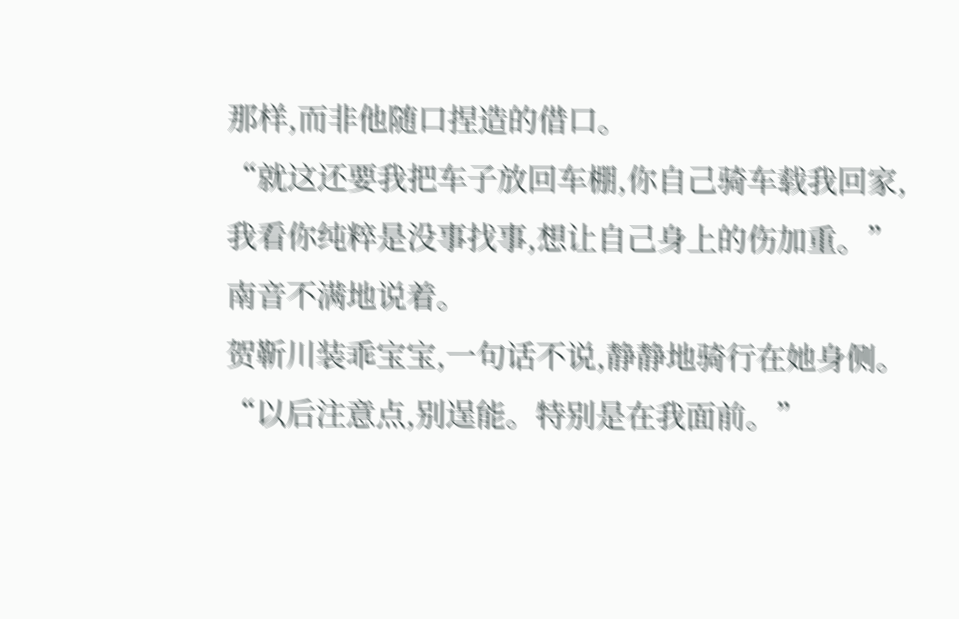那样,而非他随口捏造的借口。
“就这还要我把车子放回车棚,你自己骑车载我回家,我看你纯粹是没事找事,想让自己身上的伤加重。”
南音不满地说着。
贺靳川装乖宝宝,一句话不说,静静地骑行在她身侧。
“以后注意点,别逞能。特别是在我面前。”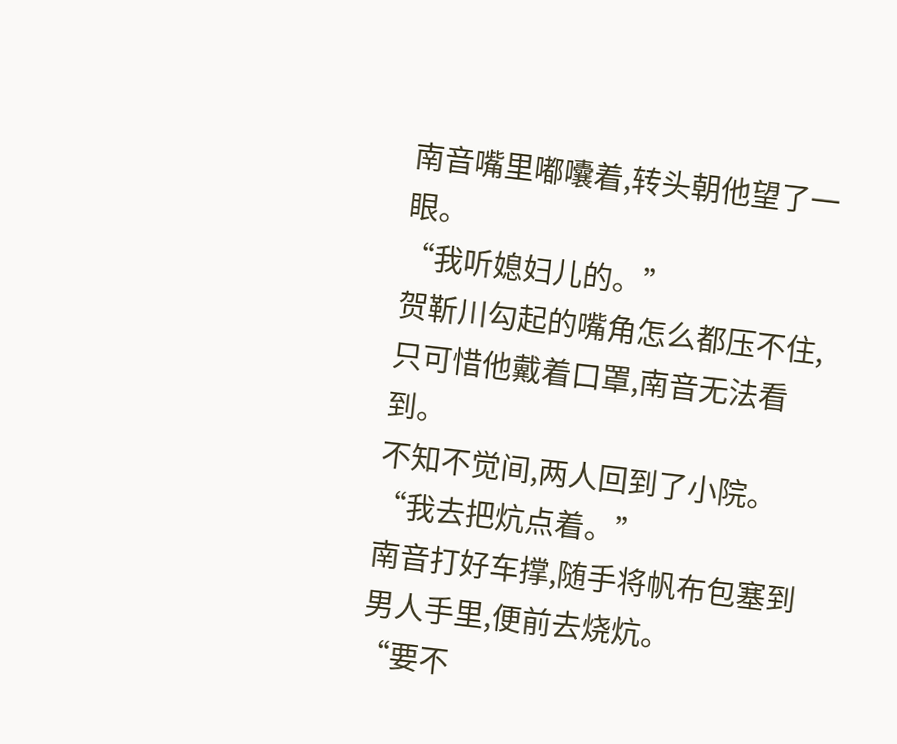南音嘴里嘟囔着,转头朝他望了一眼。
“我听媳妇儿的。”
贺靳川勾起的嘴角怎么都压不住,只可惜他戴着口罩,南音无法看到。
不知不觉间,两人回到了小院。
“我去把炕点着。”
南音打好车撑,随手将帆布包塞到男人手里,便前去烧炕。
“要不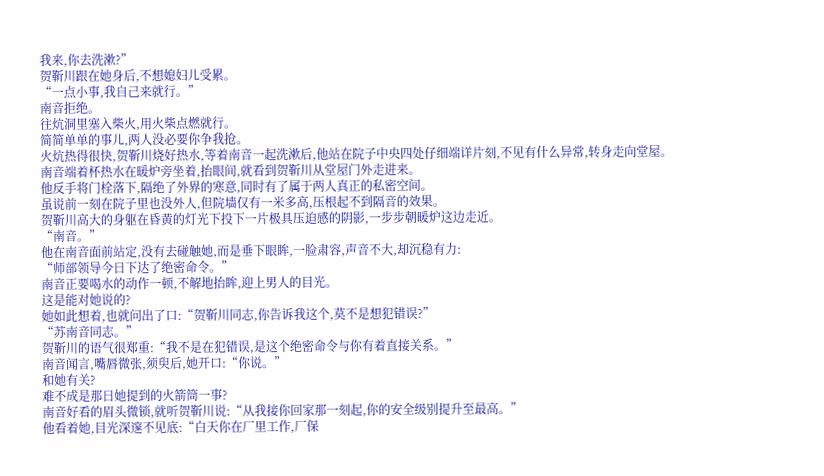我来,你去洗漱?”
贺靳川跟在她身后,不想媳妇儿受累。
“一点小事,我自己来就行。”
南音拒绝。
往炕洞里塞入柴火,用火柴点燃就行。
简简单单的事儿,两人没必要你争我抢。
火炕热得很快,贺靳川烧好热水,等着南音一起洗漱后,他站在院子中央四处仔细端详片刻,不见有什么异常,转身走向堂屋。
南音端着杯热水在暖炉旁坐着,抬眼间,就看到贺靳川从堂屋门外走进来。
他反手将门栓落下,隔绝了外界的寒意,同时有了属于两人真正的私密空间。
虽说前一刻在院子里也没外人,但院墙仅有一米多高,压根起不到隔音的效果。
贺靳川高大的身躯在昏黄的灯光下投下一片极具压迫感的阴影,一步步朝暖炉这边走近。
“南音。”
他在南音面前站定,没有去碰触她,而是垂下眼眸,一脸肃容,声音不大,却沉稳有力:
“师部领导今日下达了绝密命令。”
南音正要喝水的动作一顿,不解地抬眸,迎上男人的目光。
这是能对她说的?
她如此想着,也就问出了口:“贺靳川同志,你告诉我这个,莫不是想犯错误?”
“苏南音同志。”
贺靳川的语气很郑重:“我不是在犯错误,是这个绝密命令与你有着直接关系。”
南音闻言,嘴唇微张,须臾后,她开口:“你说。”
和她有关?
难不成是那日她提到的火箭筒一事?
南音好看的眉头微锁,就听贺靳川说:“从我接你回家那一刻起,你的安全级别提升至最高。”
他看着她,目光深邃不见底:“白天你在厂里工作,厂保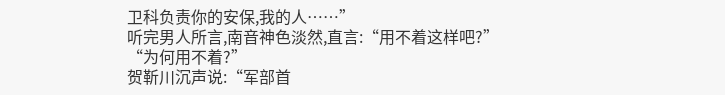卫科负责你的安保,我的人……”
听完男人所言,南音神色淡然,直言:“用不着这样吧?”
“为何用不着?”
贺靳川沉声说:“军部首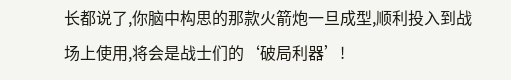长都说了,你脑中构思的那款火箭炮一旦成型,顺利投入到战场上使用,将会是战士们的‘破局利器’!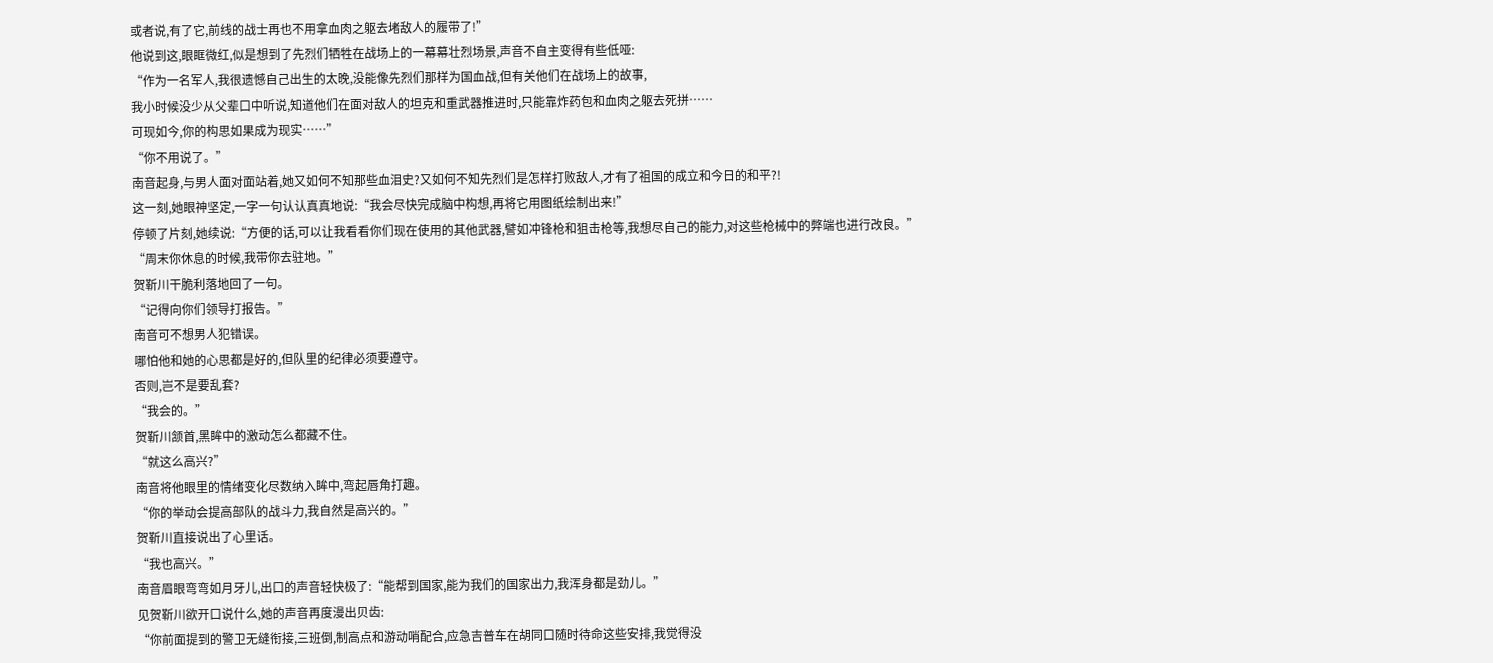或者说,有了它,前线的战士再也不用拿血肉之躯去堵敌人的履带了!”
他说到这,眼眶微红,似是想到了先烈们牺牲在战场上的一幕幕壮烈场景,声音不自主变得有些低哑:
“作为一名军人,我很遗憾自己出生的太晚,没能像先烈们那样为国血战,但有关他们在战场上的故事,
我小时候没少从父辈口中听说,知道他们在面对敌人的坦克和重武器推进时,只能靠炸药包和血肉之躯去死拼……
可现如今,你的构思如果成为现实……”
“你不用说了。”
南音起身,与男人面对面站着,她又如何不知那些血泪史?又如何不知先烈们是怎样打败敌人,才有了祖国的成立和今日的和平?!
这一刻,她眼神坚定,一字一句认认真真地说:“我会尽快完成脑中构想,再将它用图纸绘制出来!”
停顿了片刻,她续说:“方便的话,可以让我看看你们现在使用的其他武器,譬如冲锋枪和狙击枪等,我想尽自己的能力,对这些枪械中的弊端也进行改良。”
“周末你休息的时候,我带你去驻地。”
贺靳川干脆利落地回了一句。
“记得向你们领导打报告。”
南音可不想男人犯错误。
哪怕他和她的心思都是好的,但队里的纪律必须要遵守。
否则,岂不是要乱套?
“我会的。”
贺靳川颔首,黑眸中的激动怎么都藏不住。
“就这么高兴?”
南音将他眼里的情绪变化尽数纳入眸中,弯起唇角打趣。
“你的举动会提高部队的战斗力,我自然是高兴的。”
贺靳川直接说出了心里话。
“我也高兴。”
南音眉眼弯弯如月牙儿,出口的声音轻快极了:“能帮到国家,能为我们的国家出力,我浑身都是劲儿。”
见贺靳川欲开口说什么,她的声音再度漫出贝齿:
“你前面提到的警卫无缝衔接,三班倒,制高点和游动哨配合,应急吉普车在胡同口随时待命这些安排,我觉得没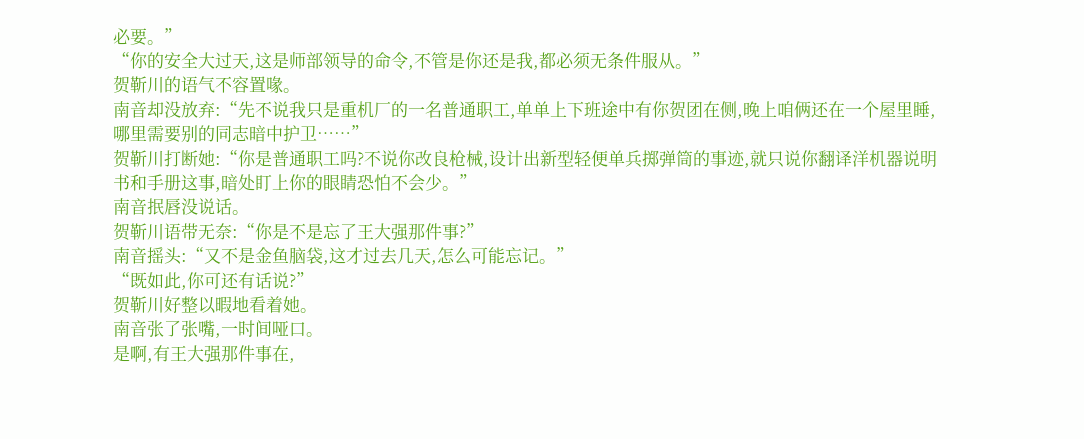必要。”
“你的安全大过天,这是师部领导的命令,不管是你还是我,都必须无条件服从。”
贺靳川的语气不容置喙。
南音却没放弃:“先不说我只是重机厂的一名普通职工,单单上下班途中有你贺团在侧,晚上咱俩还在一个屋里睡,哪里需要别的同志暗中护卫……”
贺靳川打断她:“你是普通职工吗?不说你改良枪械,设计出新型轻便单兵掷弹筒的事迹,就只说你翻译洋机器说明书和手册这事,暗处盯上你的眼睛恐怕不会少。”
南音抿唇没说话。
贺靳川语带无奈:“你是不是忘了王大强那件事?”
南音摇头:“又不是金鱼脑袋,这才过去几天,怎么可能忘记。”
“既如此,你可还有话说?”
贺靳川好整以暇地看着她。
南音张了张嘴,一时间哑口。
是啊,有王大强那件事在,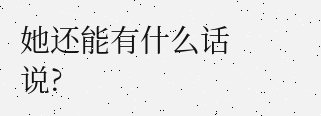她还能有什么话说?